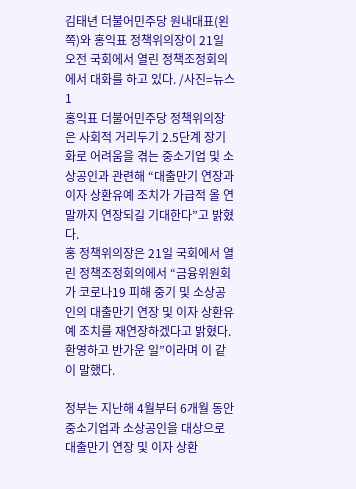김태년 더불어민주당 원내대표(왼쪽)와 홍익표 정책위의장이 21일 오전 국회에서 열린 정책조정회의에서 대화를 하고 있다. /사진=뉴스1
홍익표 더불어민주당 정책위의장은 사회적 거리두기 2.5단계 장기화로 어려움을 겪는 중소기업 및 소상공인과 관련해 “대출만기 연장과 이자 상환유예 조치가 가급적 올 연말까지 연장되길 기대한다”고 밝혔다.
홍 정책위의장은 21일 국회에서 열린 정책조정회의에서 “금융위원회가 코로나19 피해 중기 및 소상공인의 대출만기 연장 및 이자 상환유예 조치를 재연장하겠다고 밝혔다. 환영하고 반가운 일”이라며 이 같이 말했다.

정부는 지난해 4월부터 6개월 동안 중소기업과 소상공인을 대상으로 대출만기 연장 및 이자 상환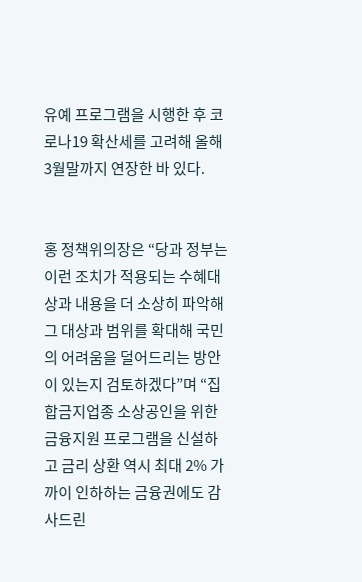유예 프로그램을 시행한 후 코로나19 확산세를 고려해 올해 3월말까지 연장한 바 있다.


홍 정책위의장은 “당과 정부는 이런 조치가 적용되는 수혜대상과 내용을 더 소상히 파악해 그 대상과 범위를 확대해 국민의 어려움을 덜어드리는 방안이 있는지 검토하겠다”며 “집합금지업종 소상공인을 위한 금융지원 프로그램을 신설하고 금리 상환 역시 최대 2% 가까이 인하하는 금융권에도 감사드린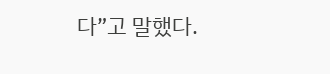다”고 말했다.